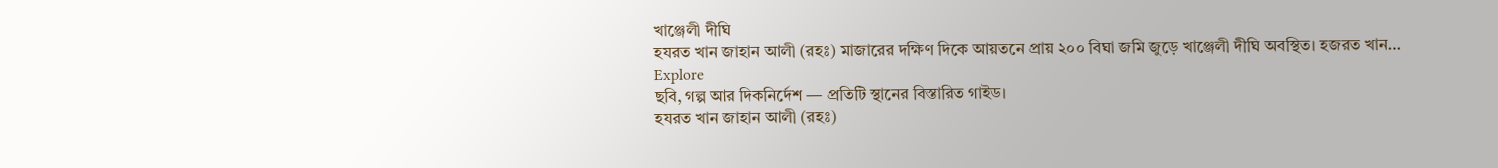খাঞ্জেলী দীঘি
হযরত খান জাহান আলী (রহঃ) মাজারের দক্ষিণ দিকে আয়তনে প্রায় ২০০ বিঘা জমি জুড়ে খাঞ্জেলী দীঘি অবস্থিত। হজরত খান…
Explore
ছবি, গল্প আর দিকনির্দেশ — প্রতিটি স্থানের বিস্তারিত গাইড।
হযরত খান জাহান আলী (রহঃ)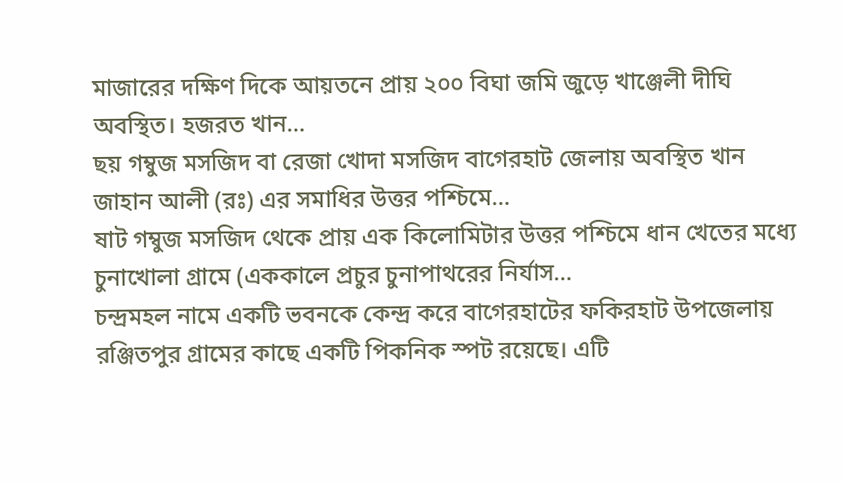মাজারের দক্ষিণ দিকে আয়তনে প্রায় ২০০ বিঘা জমি জুড়ে খাঞ্জেলী দীঘি অবস্থিত। হজরত খান…
ছয় গম্বুজ মসজিদ বা রেজা খোদা মসজিদ বাগেরহাট জেলায় অবস্থিত খান জাহান আলী (রঃ) এর সমাধির উত্তর পশ্চিমে…
ষাট গম্বুজ মসজিদ থেকে প্রায় এক কিলোমিটার উত্তর পশ্চিমে ধান খেতের মধ্যে চুনাখোলা গ্রামে (এককালে প্রচুর চুনাপাথরের নির্যাস…
চন্দ্রমহল নামে একটি ভবনকে কেন্দ্র করে বাগেরহাটের ফকিরহাট উপজেলায় রঞ্জিতপুর গ্রামের কাছে একটি পিকনিক স্পট রয়েছে। এটি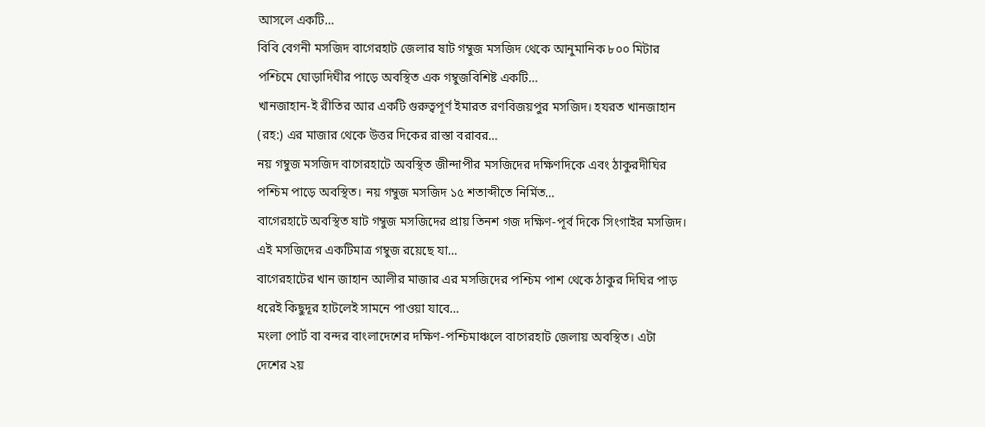আসলে একটি…
বিবি বেগনী মসজিদ বাগেরহাট জেলার ষাট গম্বুজ মসজিদ থেকে আনুমানিক ৮০০ মিটার পশ্চিমে ঘোড়াদিঘীর পাড়ে অবস্থিত এক গম্বুজবিশিষ্ট একটি…
খানজাহান-ই রীতির আর একটি গুরুত্বপূর্ণ ইমারত রণবিজয়পুর মসজিদ। হযরত খানজাহান (রহ:) এর মাজার থেকে উত্তর দিকের রাস্তা বরাবর…
নয় গম্বুজ মসজিদ বাগেরহাটে অবস্থিত জীন্দাপীর মসজিদের দক্ষিণদিকে এবং ঠাকুরদীঘির পশ্চিম পাড়ে অবস্থিত। নয় গম্বুজ মসজিদ ১৫ শতাব্দীতে নির্মিত…
বাগেরহাটে অবস্থিত ষাট গম্বুজ মসজিদের প্রায় তিনশ গজ দক্ষিণ-পূর্ব দিকে সিংগাইর মসজিদ। এই মসজিদের একটিমাত্র গম্বুজ রয়েছে যা…
বাগেরহাটের খান জাহান আলীর মাজার এর মসজিদের পশ্চিম পাশ থেকে ঠাকুর দিঘির পাড় ধরেই কিছুদূর হাটলেই সামনে পাওয়া যাবে…
মংলা পোর্ট বা বন্দর বাংলাদেশের দক্ষিণ-পশ্চিমাঞ্চলে বাগেরহাট জেলায় অবস্থিত। এটা দেশের ২য়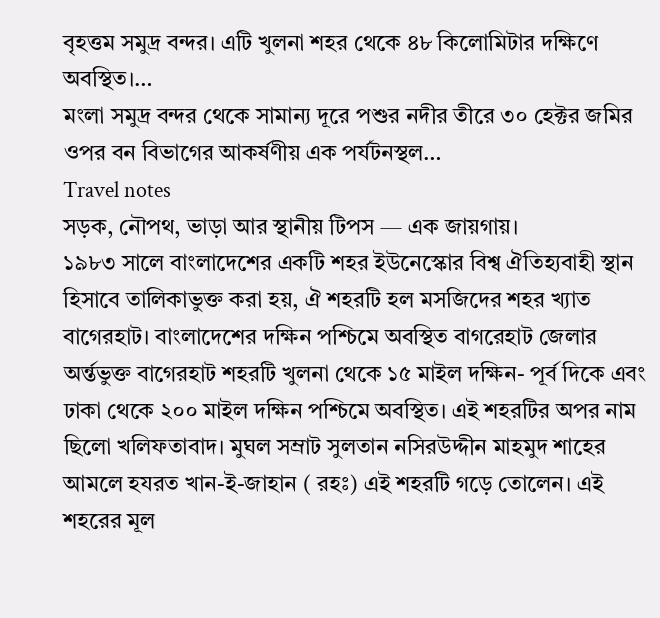বৃহত্তম সমুদ্র বন্দর। এটি খুলনা শহর থেকে ৪৮ কিলোমিটার দক্ষিণে অবস্থিত।…
মংলা সমুদ্র বন্দর থেকে সামান্য দূরে পশুর নদীর তীরে ৩০ হেক্টর জমির ওপর বন বিভাগের আকর্ষণীয় এক পর্যটনস্থল…
Travel notes
সড়ক, নৌপথ, ভাড়া আর স্থানীয় টিপস — এক জায়গায়।
১৯৮৩ সালে বাংলাদেশের একটি শহর ইউনেস্কোর বিশ্ব ঐতিহ্যবাহী স্থান হিসাবে তালিকাভুক্ত করা হয়, ঐ শহরটি হল মসজিদের শহর খ্যাত বাগেরহাট। বাংলাদেশের দক্ষিন পশ্চিমে অবস্থিত বাগরেহাট জেলার অর্ন্তভুক্ত বাগেরহাট শহরটি খুলনা থেকে ১৫ মাইল দক্ষিন- পূর্ব দিকে এবং ঢাকা থেকে ২০০ মাইল দক্ষিন পশ্চিমে অবস্থিত। এই শহরটির অপর নাম ছিলো খলিফতাবাদ। মুঘল সম্রাট সুলতান নসিরউদ্দীন মাহমুদ শাহের আমলে হযরত খান-ই-জাহান ( রহঃ) এই শহরটি গড়ে তোলেন। এই শহরের মূল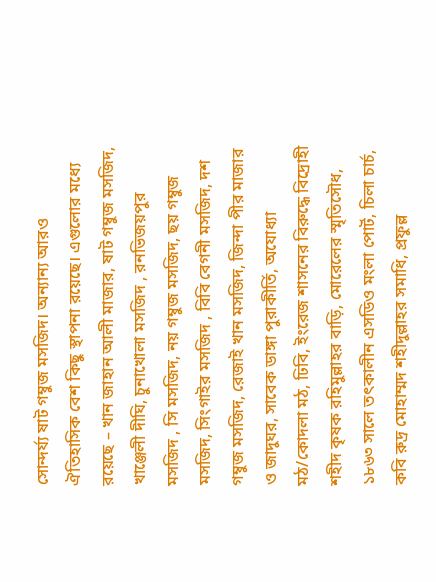সোন্দর্য্য ষাট গম্বুজ মসজিদ। অন্যান্য আরও ঐতিহাসিক বেশ কিছু স্থাপনা রয়েছে। এগুলোর মধ্যে রয়েছে – খান জাহান আলী মাজার, ষাট গম্বুজ মসজিদ, খাঞ্জেলী দীঘি, চুনাখোলা মসজিদ , রনভিজয়পুর মসজিদ , সি মসজিদ, নয় গম্বুজ মসজিদ, ছয় গম্বুজ মসজিদ, সিংগাইর মসজিদ , বিবি বেগনী মসজিদ, দশ গম্বুজ মসজিদ, রেজাই খান মসজিদ, জিন্দা পীর মাজার ও জাদুঘর, সাবেক ডাঙ্গা পুরাকীর্তি, অযোধ্যা মঠ/কোদলা মঠ, ঢিবি, ইংরেজ শাসনের বিরুদ্ধে বিদ্রোহী শহীদ কৃষক রহিমুল্লাহর বাড়ি, মোরেলের স্মৃতিসৌধ, ১৮৬৩ সালে তৎকালীন এসডিও মংলা পোর্ট, চিলা চার্চ, কবি রুদ্র মোহাম্মদ শহীদুল্লাহর সমাধি, প্রফুল্ল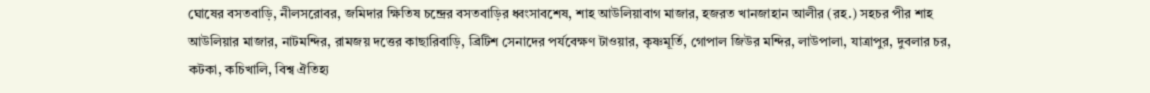ঘোষের বসতবাড়ি, নীলসরোবর, জমিদার ক্ষিতিষ চন্দ্রের বসতবাড়ির ধ্বংসাবশেষ, শাহ আউলিয়াবাগ মাজার, হজরত খানজাহান আলীর (রহ.) সহচর পীর শাহ আউলিয়ার মাজার, নাটমন্দির, রামজয় দত্তের কাছারিবাড়ি, ব্রিটিশ সেনাদের পর্যবেক্ষণ টাওয়ার, কৃষ্ণমূর্তি, গোপাল জিউর মন্দির, লাউপালা, যাত্রাপুর, দুবলার চর, কটকা, কচিখালি, বিশ্ব ঐতিহ্য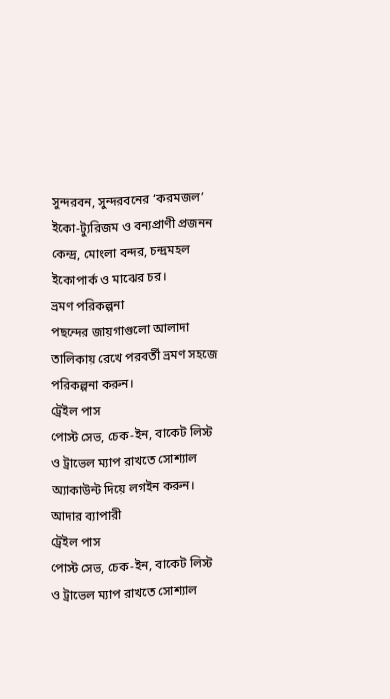সুন্দরবন, সুন্দরবনের ‘করমজল’ ইকো-ট্যুরিজম ও বন্যপ্রাণী প্রজনন কেন্দ্র, মোংলা বন্দর, চন্দ্রমহল ইকোপার্ক ও মাঝের চর।
ভ্রমণ পরিকল্পনা
পছন্দের জায়গাগুলো আলাদা তালিকায় রেখে পরবর্তী ভ্রমণ সহজে পরিকল্পনা করুন।
ট্রেইল পাস
পোস্ট সেভ, চেক-ইন, বাকেট লিস্ট ও ট্রাভেল ম্যাপ রাখতে সোশ্যাল অ্যাকাউন্ট দিয়ে লগইন করুন।
আদার ব্যাপারী
ট্রেইল পাস
পোস্ট সেভ, চেক-ইন, বাকেট লিস্ট ও ট্রাভেল ম্যাপ রাখতে সোশ্যাল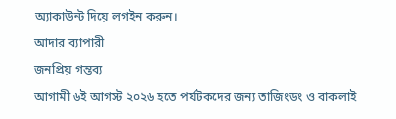অ্যাকাউন্ট দিয়ে লগইন করুন।
আদার ব্যাপারী
জনপ্রিয় গন্তব্য
আগামী ৬ই আগস্ট ২০২৬ হতে পর্যটকদের জন্য তাজিংডং ও বাকলাই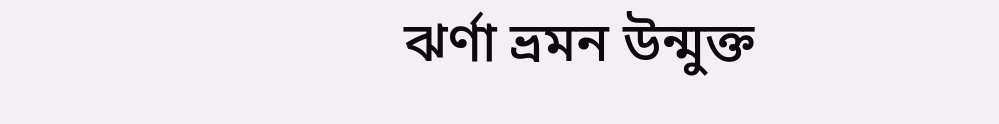ঝর্ণা ভ্রমন উন্মুক্ত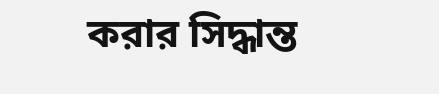করার সিদ্ধান্ত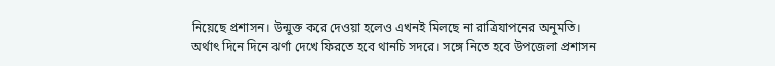নিয়েছে প্রশাসন। উন্মুক্ত করে দেওয়া হলেও এখনই মিলছে না রাত্রিযাপনের অনুমতি। অর্থাৎ দিনে দিনে ঝর্ণা দেখে ফিরতে হবে থানচি সদরে। সঙ্গে নিতে হবে উপজেলা প্রশাসন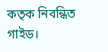কতৃক নিবন্ধিত গাইড।